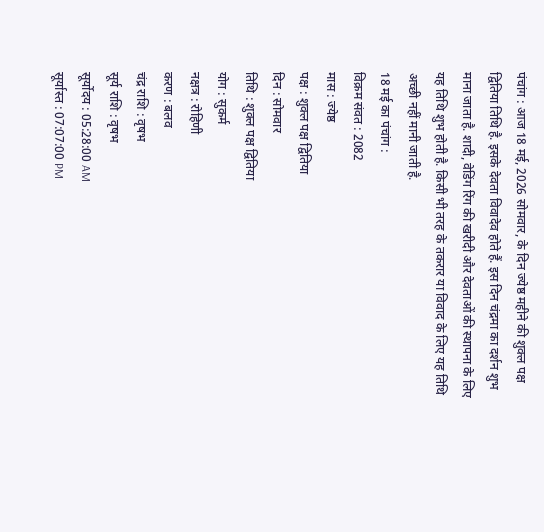पंचांग : आज 18 मई, 2026 सोमवार, के दिन ज्येष्ठ महीने की शुक्ल पक्ष द्वितिया तिथि है. इसके देवता विवादेव होते हैं. इस दिन चंद्रमा का दर्शन शुभ माना जाता है. शादी, वेडिंग रिंग की खरीदी और देवताओं की स्थापना के लिए यह तिथि शुभ होती है. किसी भी तरह के तकरार या विवाद के लिए यह तिथि अच्छी नहीं मानी जाती है.
18 मई का पंचांग :
विक्रम संवत : 2082
मास : ज्येष्ठ
पक्ष : शुक्ल पक्ष द्वितिया
दिन : सोमवार
तिथि : शुक्ल पक्ष द्वितिया
योग : सुकर्म
नक्षत्र : रोहिणी
करण : बलव
चंद्र राशि : वृषभ
सूर्य राशि : वृषभ
सूर्योदय : 05:28:00 AM
सूर्यास्त : 07:07:00 PM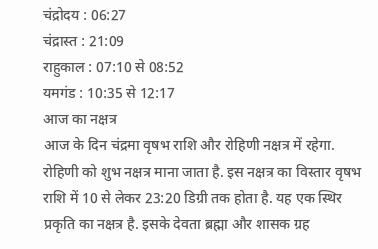चंद्रोदय : 06:27
चंद्रास्त : 21:09
राहुकाल : 07:10 से 08:52
यमगंड : 10:35 से 12:17
आज का नक्षत्र
आज के दिन चंद्रमा वृषभ राशि और रोहिणी नक्षत्र में रहेगा. रोहिणी को शुभ नक्षत्र माना जाता है. इस नक्षत्र का विस्तार वृषभ राशि में 10 से लेकर 23:20 डिग्री तक होता है. यह एक स्थिर प्रकृति का नक्षत्र है. इसके देवता ब्रह्मा और शासक ग्रह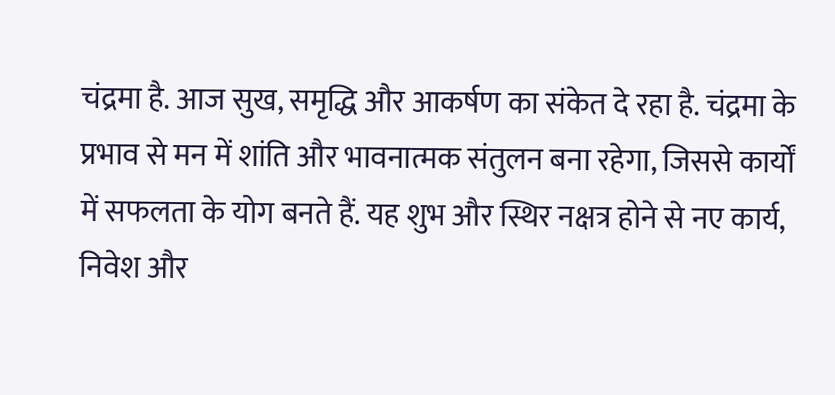चंद्रमा है. आज सुख, समृद्धि और आकर्षण का संकेत दे रहा है. चंद्रमा के प्रभाव से मन में शांति और भावनात्मक संतुलन बना रहेगा, जिससे कार्यों में सफलता के योग बनते हैं. यह शुभ और स्थिर नक्षत्र होने से नए कार्य, निवेश और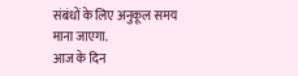संबंधों के लिए अनुकूल समय माना जाएगा.
आज के दिन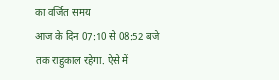का वर्जित समय
आज के दिन 07:10 से 08:52 बजे तक राहुकाल रहेगा. ऐसे में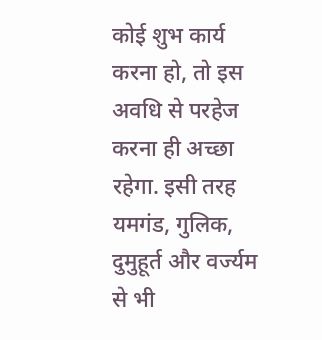कोई शुभ कार्य करना हो, तो इस अवधि से परहेज करना ही अच्छा रहेगा. इसी तरह यमगंड, गुलिक, दुमुहूर्त और वर्ज्यम से भी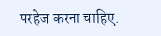परहेज करना चाहिए.